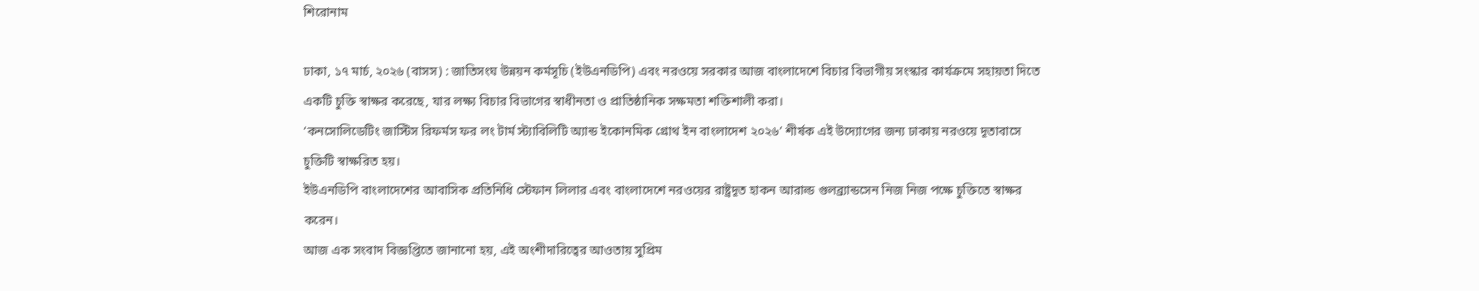শিরোনাম

ঢাকা, ১৭ মার্চ, ২০২৬ (বাসস) : জাতিসংঘ উন্নয়ন কর্মসূচি (ইউএনডিপি) এবং নরওয়ে সরকার আজ বাংলাদেশে বিচার বিভাগীয় সংস্কার কার্যক্রমে সহায়তা দিতে একটি চুক্তি স্বাক্ষর করেছে, যার লক্ষ্য বিচার বিভাগের স্বাধীনতা ও প্রাতিষ্ঠানিক সক্ষমতা শক্তিশালী করা।
‘কনসোলিডেটিং জাস্টিস রিফর্মস ফর লং টার্ম স্ট্যাবিলিটি অ্যান্ড ইকোনমিক গ্রোথ ইন বাংলাদেশ ২০২৬’ শীর্ষক এই উদ্যোগের জন্য ঢাকায় নরওয়ে দূতাবাসে চুক্তিটি স্বাক্ষরিত হয়।
ইউএনডিপি বাংলাদেশের আবাসিক প্রতিনিধি স্টেফান লিলার এবং বাংলাদেশে নরওয়ের রাষ্ট্রদূত হাকন আরাল্ড গুলব্র্যান্ডসেন নিজ নিজ পক্ষে চুক্তিতে স্বাক্ষর করেন।
আজ এক সংবাদ বিজ্ঞপ্তিতে জানানো হয়, এই অংশীদারিত্বের আওতায় সুপ্রিম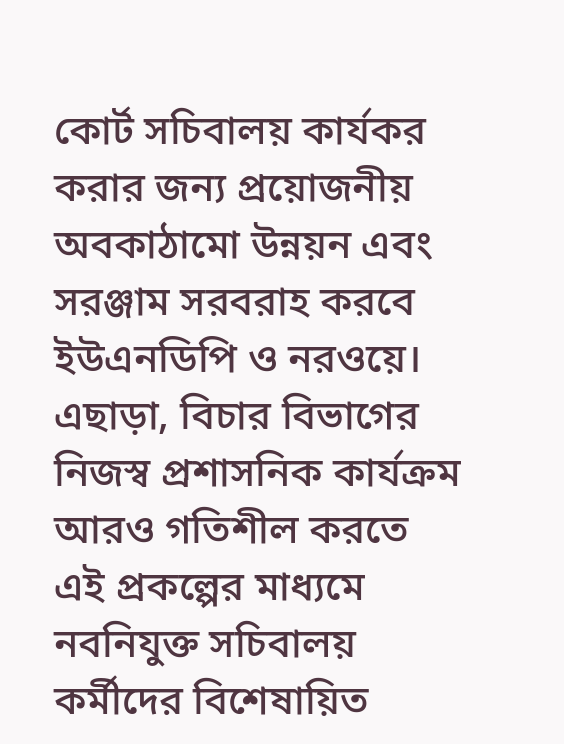কোর্ট সচিবালয় কার্যকর করার জন্য প্রয়োজনীয় অবকাঠামো উন্নয়ন এবং সরঞ্জাম সরবরাহ করবে ইউএনডিপি ও নরওয়ে।
এছাড়া, বিচার বিভাগের নিজস্ব প্রশাসনিক কার্যক্রম আরও গতিশীল করতে এই প্রকল্পের মাধ্যমে নবনিযুক্ত সচিবালয় কর্মীদের বিশেষায়িত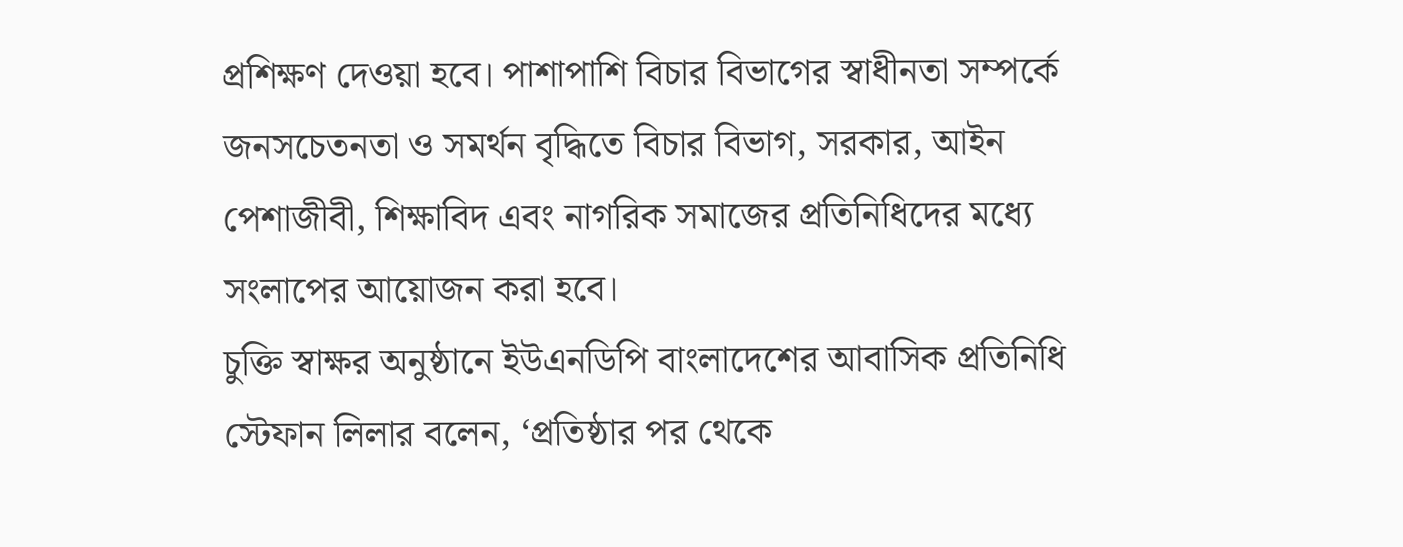প্রশিক্ষণ দেওয়া হবে। পাশাপাশি বিচার বিভাগের স্বাধীনতা সম্পর্কে জনসচেতনতা ও সমর্থন বৃদ্ধিতে বিচার বিভাগ, সরকার, আইন পেশাজীবী, শিক্ষাবিদ এবং নাগরিক সমাজের প্রতিনিধিদের মধ্যে সংলাপের আয়োজন করা হবে।
চুক্তি স্বাক্ষর অনুষ্ঠানে ইউএনডিপি বাংলাদেশের আবাসিক প্রতিনিধি স্টেফান লিলার বলেন, ‘প্রতিষ্ঠার পর থেকে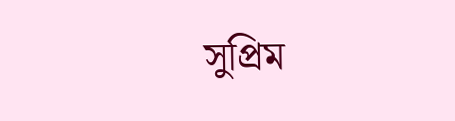সুপ্রিম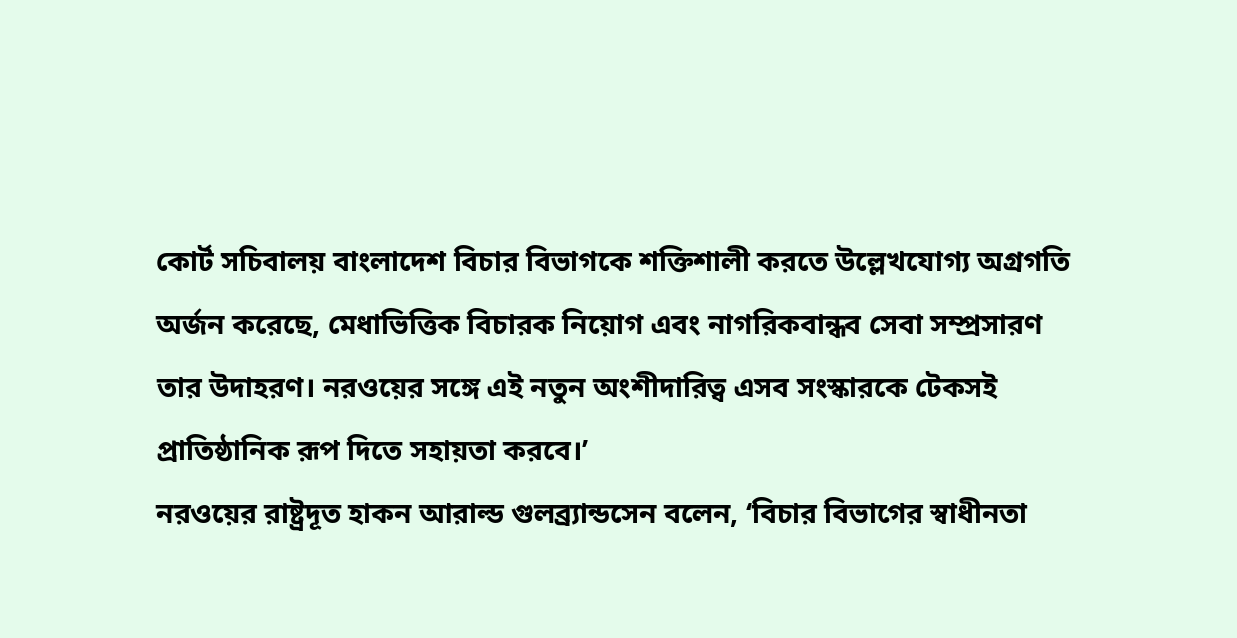কোর্ট সচিবালয় বাংলাদেশ বিচার বিভাগকে শক্তিশালী করতে উল্লেখযোগ্য অগ্রগতি অর্জন করেছে, মেধাভিত্তিক বিচারক নিয়োগ এবং নাগরিকবান্ধব সেবা সম্প্রসারণ তার উদাহরণ। নরওয়ের সঙ্গে এই নতুন অংশীদারিত্ব এসব সংস্কারকে টেকসই প্রাতিষ্ঠানিক রূপ দিতে সহায়তা করবে।’
নরওয়ের রাষ্ট্রদূত হাকন আরাল্ড গুলব্র্যান্ডসেন বলেন, ‘বিচার বিভাগের স্বাধীনতা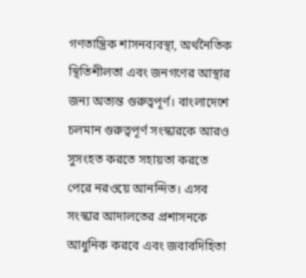গণতান্ত্রিক শাসনব্যবস্থা, অর্থনৈতিক স্থিতিশীলতা এবং জনগণের আস্থার জন্য অত্যন্ত গুরুত্বপূর্ণ। বাংলাদেশে চলমান গুরুত্বপূর্ণ সংস্কারকে আরও সুসংহত করতে সহায়তা করতে পেরে নরওয়ে আনন্দিত। এসব সংস্কার আদালতের প্রশাসনকে আধুনিক করবে এবং জবাবদিহিতা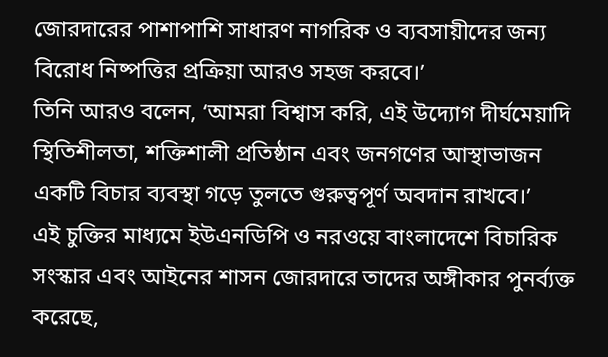জোরদারের পাশাপাশি সাধারণ নাগরিক ও ব্যবসায়ীদের জন্য বিরোধ নিষ্পত্তির প্রক্রিয়া আরও সহজ করবে।’
তিনি আরও বলেন, ‘আমরা বিশ্বাস করি, এই উদ্যোগ দীর্ঘমেয়াদি স্থিতিশীলতা, শক্তিশালী প্রতিষ্ঠান এবং জনগণের আস্থাভাজন একটি বিচার ব্যবস্থা গড়ে তুলতে গুরুত্বপূর্ণ অবদান রাখবে।’
এই চুক্তির মাধ্যমে ইউএনডিপি ও নরওয়ে বাংলাদেশে বিচারিক সংস্কার এবং আইনের শাসন জোরদারে তাদের অঙ্গীকার পুনর্ব্যক্ত করেছে,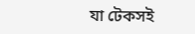যা টেকসই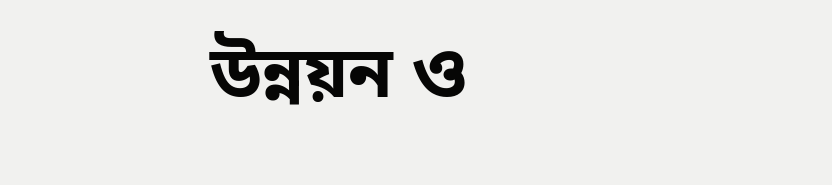উন্নয়ন ও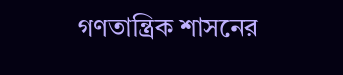গণতান্ত্রিক শাসনের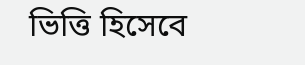ভিত্তি হিসেবে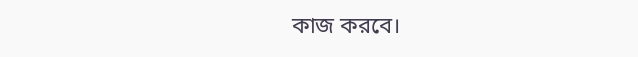কাজ করবে।